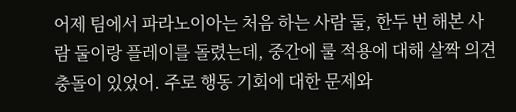어제 팀에서 파라노이아는 처음 하는 사람 둘, 한두 번 해본 사람 둘이랑 플레이를 돌렸는데, 중간에 룰 적용에 대해 살짝 의견 충돌이 있었어. 주로 행동 기회에 대한 문제와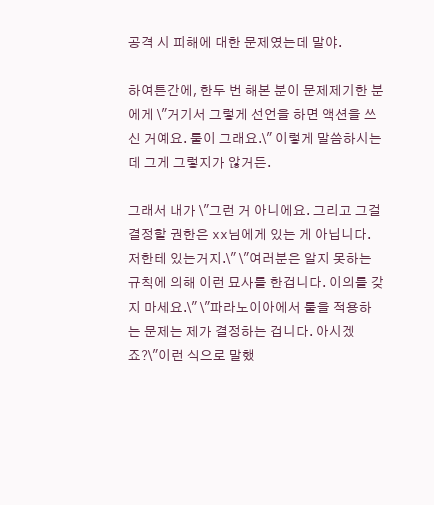공격 시 피해에 대한 문제였는데 말야.

하여튼간에, 한두 번 해본 분이 문제제기한 분에게 \"거기서 그렇게 선언을 하면 액션을 쓰신 거예요. 룰이 그래요.\" 이렇게 말씀하시는데 그게 그렇지가 않거든.

그래서 내가 \"그런 거 아니에요. 그리고 그걸 결정할 권한은 xx님에게 있는 게 아닙니다. 저한테 있는거지.\" \"여러분은 알지 못하는 규칙에 의해 이런 묘사를 한겁니다. 이의를 갖지 마세요.\" \"파라노이아에서 룰을 적용하는 문제는 제가 결정하는 겁니다. 아시겠죠?\"이런 식으로 말했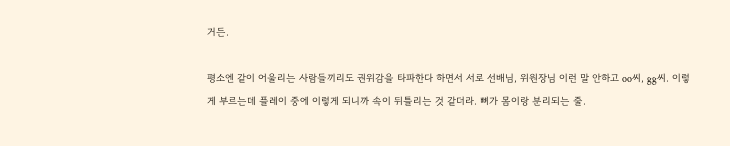거든.

평소엔 같이 어울리는 사람들끼리도 권위감을 타파한다 하면서 서로 선배님, 위원장님 이런 말 안하고 oo씨, gg씨. 이렇게 부르는데 플레이 중에 이렇게 되니까 속이 뒤틀리는 것 같더라. 뼈가 몸이랑 분리되는 줄.